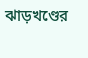ঝাড়খণ্ডের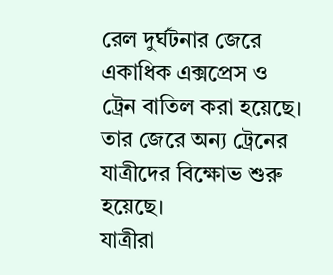রেল দুর্ঘটনার জেরে একাধিক এক্সপ্রেস ও ট্রেন বাতিল করা হয়েছে। তার জেরে অন্য ট্রেনের যাত্রীদের বিক্ষোভ শুরু হয়েছে।
যাত্রীরা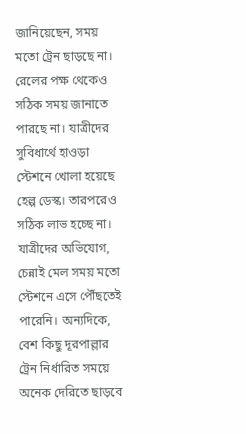জানিয়েছেন, সময় মতো ট্রেন ছাড়ছে না। রেলের পক্ষ থেকেও সঠিক সময় জানাতে পারছে না। যাত্রীদের সুবিধার্থে হাওড়া স্টেশনে খোলা হয়েছে হেল্প ডেস্ক। তারপরেও সঠিক লাভ হচ্ছে না। যাত্রীদের অভিযোগ, চেন্নাই মেল সময় মতো স্টেশনে এসে পৌঁছতেই পারেনি। অন্যদিকে, বেশ কিছু দূরপাল্লার ট্রেন নির্ধারিত সময়ে অনেক দেরিতে ছাড়বে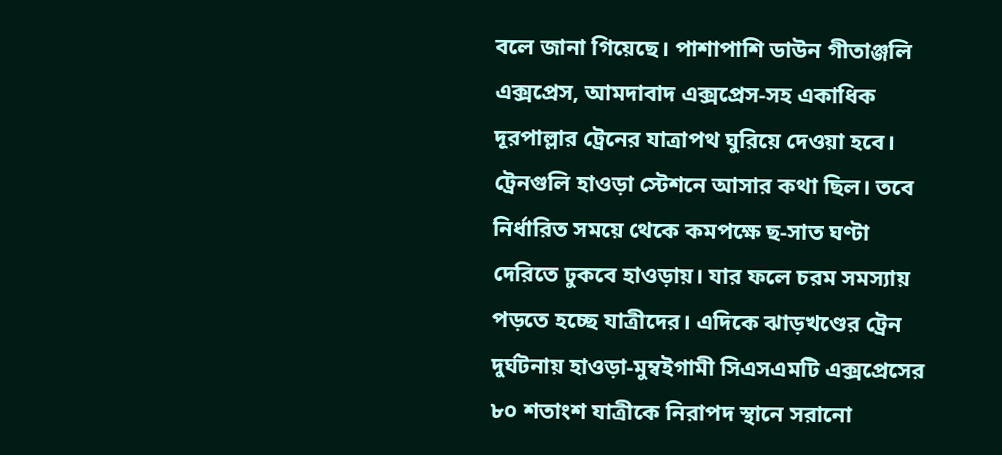বলে জানা গিয়েছে। পাশাপাশি ডাউন গীতাঞ্জলি এক্সপ্রেস, আমদাবাদ এক্সপ্রেস-সহ একাধিক দূরপাল্লার ট্রেনের যাত্রাপথ ঘুরিয়ে দেওয়া হবে। ট্রেনগুলি হাওড়া স্টেশনে আসার কথা ছিল। তবে নির্ধারিত সময়ে থেকে কমপক্ষে ছ-সাত ঘণ্টা দেরিতে ঢুকবে হাওড়ায়। যার ফলে চরম সমস্যায় পড়তে হচ্ছে যাত্রীদের। এদিকে ঝাড়খণ্ডের ট্রেন দুর্ঘটনায় হাওড়া-মুম্বইগামী সিএসএমটি এক্সপ্রেসের ৮০ শতাংশ যাত্রীকে নিরাপদ স্থানে সরানো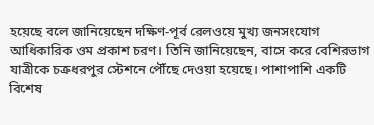হয়েছে বলে জানিয়েছেন দক্ষিণ-পূর্ব রেলওয়ে মুখ্য জনসংযোগ আধিকারিক ওম প্রকাশ চরণ। তিনি জানিয়েছেন, বাসে করে বেশিরভাগ যাত্রীকে চক্রধরপুর স্টেশনে পৌঁছে দেওয়া হয়েছে। পাশাপাশি একটি বিশেষ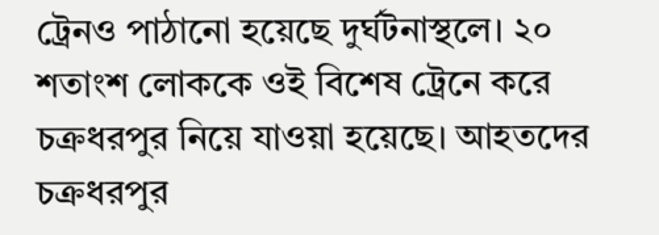ট্রেনও পাঠানো হয়েছে দুর্ঘটনাস্থলে। ২০ শতাংশ লোককে ওই বিশেষ ট্রেনে করে চক্রধরপুর নিয়ে যাওয়া হয়েছে। আহতদের চক্রধরপুর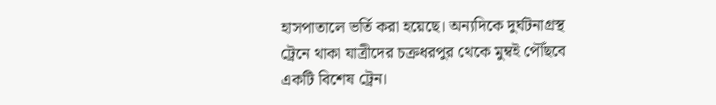হাসপাতালে ভর্তি করা হয়েছে। অন্যদিকে দুর্ঘটনাগ্রস্থ ট্রেনে থাকা যাত্রীদের চক্রধরপুর থেকে মুম্বই পৌঁছবে একটি বিশেষ ট্রেন।